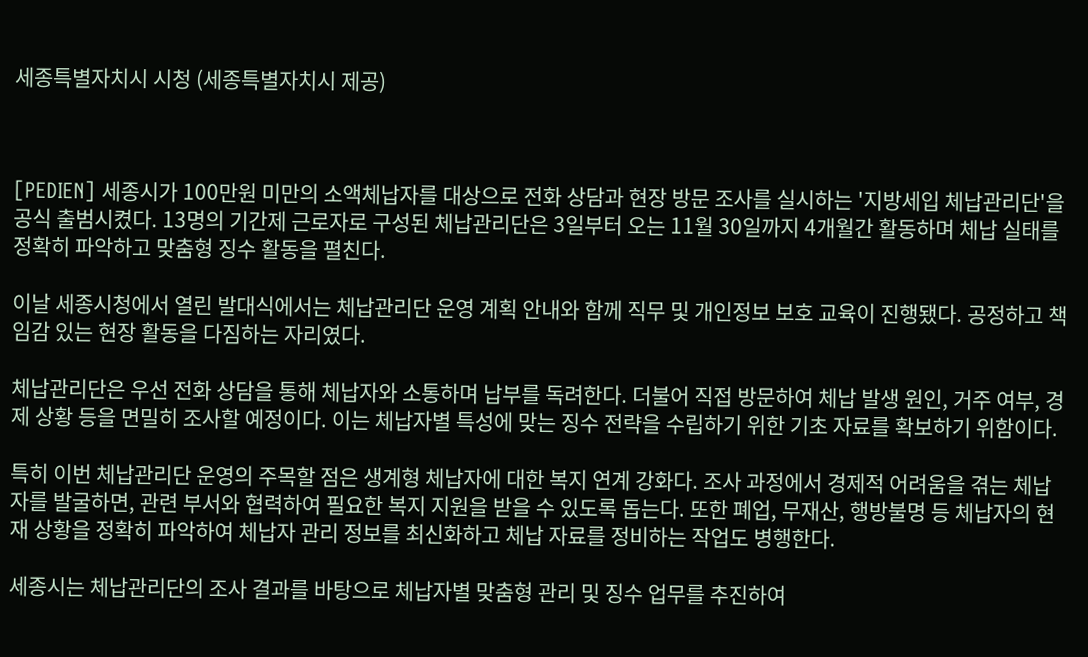세종특별자치시 시청 (세종특별자치시 제공)



[PEDIEN] 세종시가 100만원 미만의 소액체납자를 대상으로 전화 상담과 현장 방문 조사를 실시하는 '지방세입 체납관리단'을 공식 출범시켰다. 13명의 기간제 근로자로 구성된 체납관리단은 3일부터 오는 11월 30일까지 4개월간 활동하며 체납 실태를 정확히 파악하고 맞춤형 징수 활동을 펼친다.

이날 세종시청에서 열린 발대식에서는 체납관리단 운영 계획 안내와 함께 직무 및 개인정보 보호 교육이 진행됐다. 공정하고 책임감 있는 현장 활동을 다짐하는 자리였다.

체납관리단은 우선 전화 상담을 통해 체납자와 소통하며 납부를 독려한다. 더불어 직접 방문하여 체납 발생 원인, 거주 여부, 경제 상황 등을 면밀히 조사할 예정이다. 이는 체납자별 특성에 맞는 징수 전략을 수립하기 위한 기초 자료를 확보하기 위함이다.

특히 이번 체납관리단 운영의 주목할 점은 생계형 체납자에 대한 복지 연계 강화다. 조사 과정에서 경제적 어려움을 겪는 체납자를 발굴하면, 관련 부서와 협력하여 필요한 복지 지원을 받을 수 있도록 돕는다. 또한 폐업, 무재산, 행방불명 등 체납자의 현재 상황을 정확히 파악하여 체납자 관리 정보를 최신화하고 체납 자료를 정비하는 작업도 병행한다.

세종시는 체납관리단의 조사 결과를 바탕으로 체납자별 맞춤형 관리 및 징수 업무를 추진하여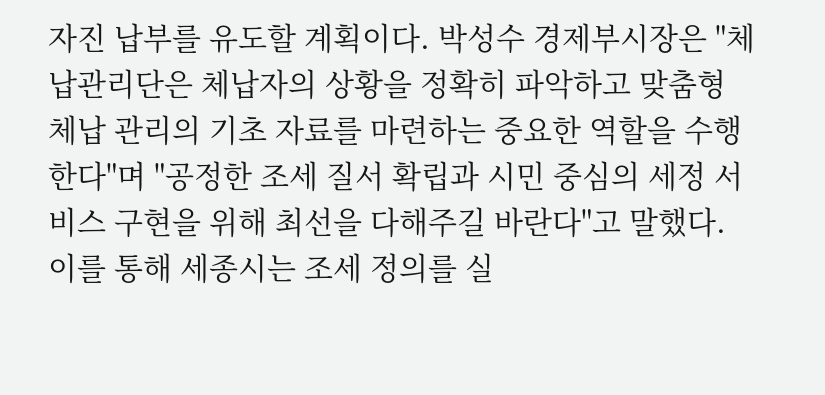자진 납부를 유도할 계획이다. 박성수 경제부시장은 "체납관리단은 체납자의 상황을 정확히 파악하고 맞춤형 체납 관리의 기초 자료를 마련하는 중요한 역할을 수행한다"며 "공정한 조세 질서 확립과 시민 중심의 세정 서비스 구현을 위해 최선을 다해주길 바란다"고 말했다. 이를 통해 세종시는 조세 정의를 실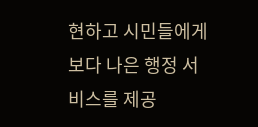현하고 시민들에게 보다 나은 행정 서비스를 제공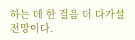하는 데 한 걸음 더 다가설 전망이다.